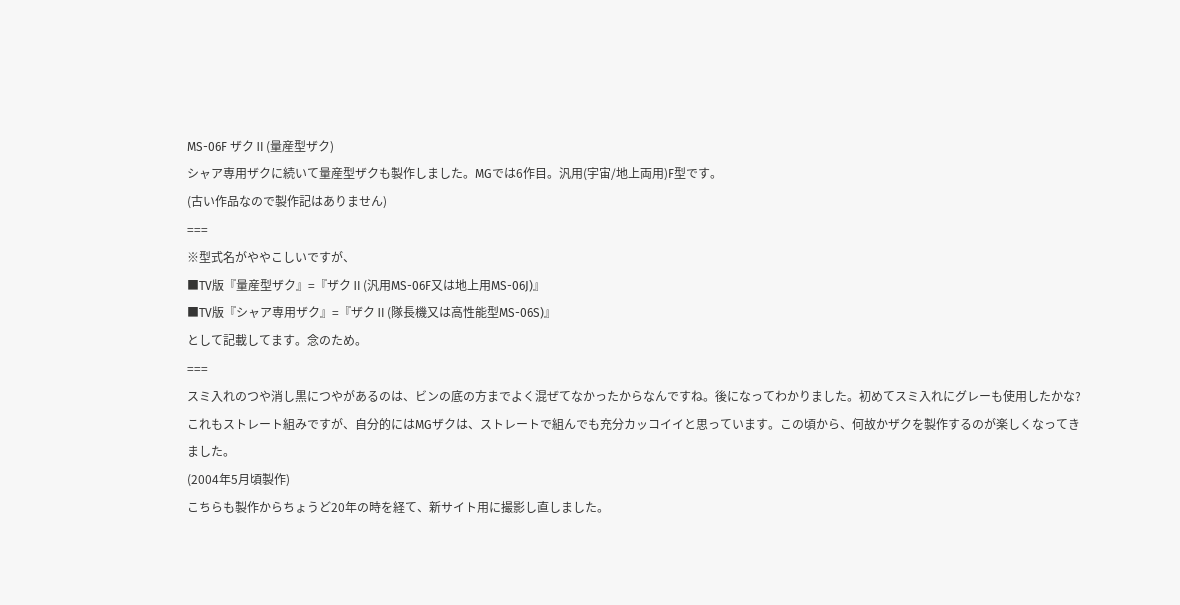MS-06F ザクⅡ(量産型ザク)
シャア専用ザクに続いて量産型ザクも製作しました。MGでは6作目。汎用(宇宙/地上両用)F型です。
(古い作品なので製作記はありません)
===
※型式名がややこしいですが、
■TV版『量産型ザク』=『ザクⅡ(汎用MS-06F又は地上用MS-06J)』
■TV版『シャア専用ザク』=『ザクⅡ(隊長機又は高性能型MS-06S)』
として記載してます。念のため。
===
スミ入れのつや消し黒につやがあるのは、ビンの底の方までよく混ぜてなかったからなんですね。後になってわかりました。初めてスミ入れにグレーも使用したかな?
これもストレート組みですが、自分的にはMGザクは、ストレートで組んでも充分カッコイイと思っています。この頃から、何故かザクを製作するのが楽しくなってきました。
(2004年5月頃製作)
こちらも製作からちょうど20年の時を経て、新サイト用に撮影し直しました。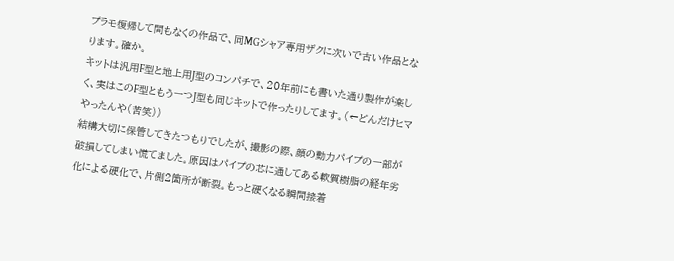プラモ復帰して間もなくの作品で、同MGシャア専用ザクに次いで古い作品となります。確か。
キットは汎用F型と地上用J型のコンパチで、20年前にも書いた通り製作が楽しく、実はこのF型ともう一つJ型も同じキットで作ったりしてます。(←どんだけヒマやったんや(苦笑))
結構大切に保管してきたつもりでしたが、撮影の際、顔の動力パイプの一部が破損してしまい慌てました。原因はパイプの芯に通してある軟質樹脂の経年劣化による硬化で、片側2箇所が断裂。もっと硬くなる瞬間接着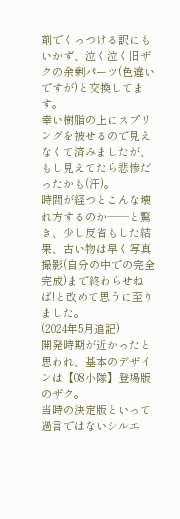剤でくっつける訳にもいかず、泣く泣く旧ザクの余剰パーツ(色違いですが)と交換してます。
幸い樹脂の上にスプリングを被せるので見えなくて済みましたが、もし見えてたら悲惨だったかも(汗)。
時間が経つとこんな壊れ方するのか――と驚き、少し反省もした結果、古い物は早く写真撮影(自分の中での完全完成)まで終わらせねば!と改めて思うに至りました。
(2024年5月追記)
開発時期が近かったと思われ、基本のデザインは【08小隊】登場版のザク。
当時の決定版といって過言ではないシルエ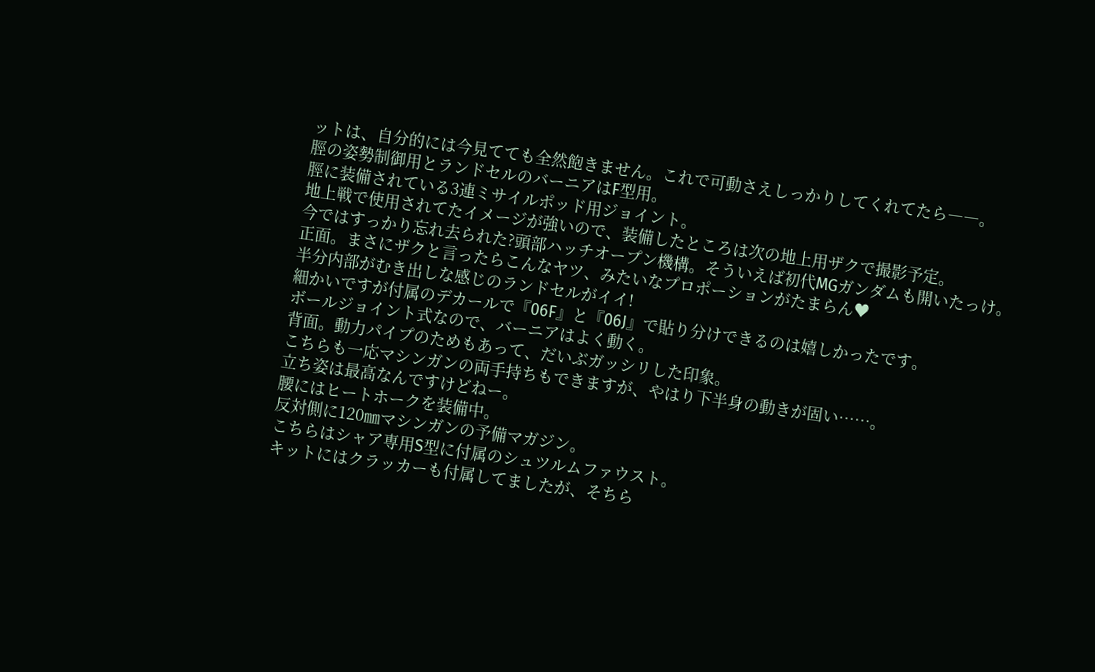ットは、自分的には今見てても全然飽きません。これで可動さえしっかりしてくれてたら――。
脛の姿勢制御用とランドセルのバーニアはF型用。
脛に装備されている3連ミサイルポッド用ジョイント。
地上戦で使用されてたイメージが強いので、装備したところは次の地上用ザクで撮影予定。
今ではすっかり忘れ去られた?頭部ハッチオープン機構。そういえば初代MGガンダムも開いたっけ。
正面。まさにザクと言ったらこんなヤツ、みたいなプロポーションがたまらん♥
半分内部がむき出しな感じのランドセルがイイ!
細かいですが付属のデカールで『06F』と『06J』で貼り分けできるのは嬉しかったです。
ボールジョイント式なので、バーニアはよく動く。
背面。動力パイプのためもあって、だいぶガッシリした印象。
こちらも一応マシンガンの両手持ちもできますが、やはり下半身の動きが固い……。
立ち姿は最高なんですけどねー。
腰にはヒートホークを装備中。
反対側に120㎜マシンガンの予備マガジン。
こちらはシャア専用S型に付属のシュツルムファウスト。
キットにはクラッカーも付属してましたが、そちら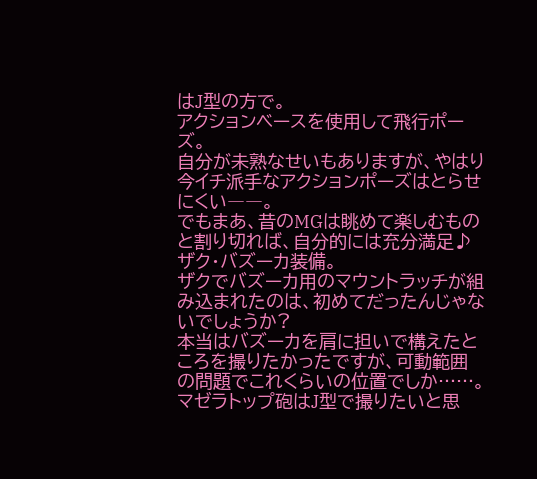はJ型の方で。
アクションベースを使用して飛行ポーズ。
自分が未熟なせいもありますが、やはり今イチ派手なアクションポーズはとらせにくい――。
でもまあ、昔のMGは眺めて楽しむものと割り切れば、自分的には充分満足♪
ザク・バズーカ装備。
ザクでバズーカ用のマウントラッチが組み込まれたのは、初めてだったんじゃないでしょうか?
本当はバズーカを肩に担いで構えたところを撮りたかったですが、可動範囲の問題でこれくらいの位置でしか……。
マゼラトップ砲はJ型で撮りたいと思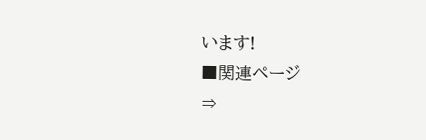います!
■関連ページ
⇒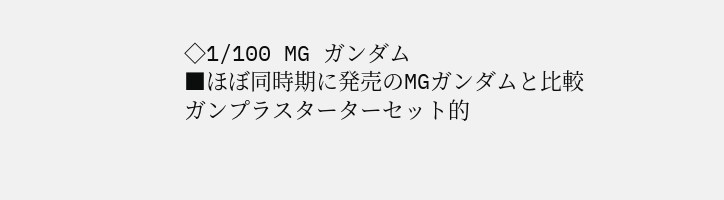◇1/100 MG ガンダム
■ほぼ同時期に発売のMGガンダムと比較
ガンプラスターターセット的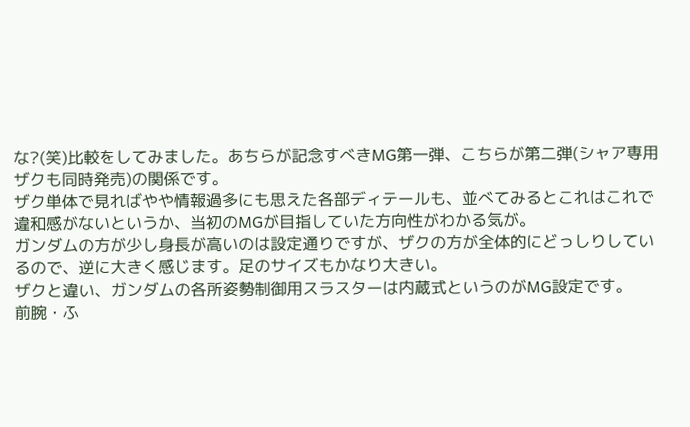な?(笑)比較をしてみました。あちらが記念すべきMG第一弾、こちらが第二弾(シャア専用ザクも同時発売)の関係です。
ザク単体で見ればやや情報過多にも思えた各部ディテールも、並べてみるとこれはこれで違和感がないというか、当初のMGが目指していた方向性がわかる気が。
ガンダムの方が少し身長が高いのは設定通りですが、ザクの方が全体的にどっしりしているので、逆に大きく感じます。足のサイズもかなり大きい。
ザクと違い、ガンダムの各所姿勢制御用スラスターは内蔵式というのがMG設定です。
前腕・ふ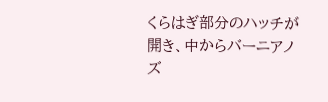くらはぎ部分のハッチが開き、中からバーニアノズ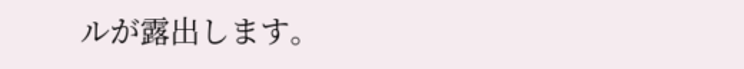ルが露出します。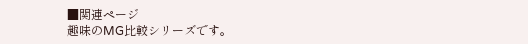■関連ページ
趣味のMG比較シリーズです。